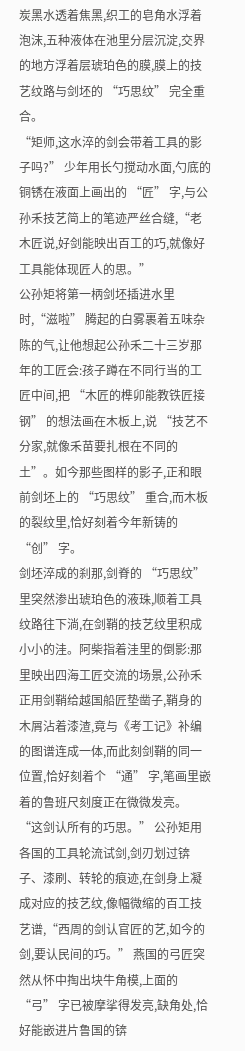炭黑水透着焦黑,织工的皂角水浮着泡沫,五种液体在池里分层沉淀,交界的地方浮着层琥珀色的膜,膜上的技艺纹路与剑坯的 “巧思纹” 完全重合。
“矩师,这水淬的剑会带着工具的影子吗?” 少年用长勺搅动水面,勺底的铜锈在液面上画出的 “匠” 字,与公孙禾技艺简上的笔迹严丝合缝,“老木匠说,好剑能映出百工的巧,就像好工具能体现匠人的思。”
公孙矩将第一柄剑坯插进水里时,“滋啦” 腾起的白雾裹着五味杂陈的气,让他想起公孙禾二十三岁那年的工匠会:孩子蹲在不同行当的工匠中间,把 “木匠的榫卯能教铁匠接钢” 的想法画在木板上,说 “技艺不分家,就像禾苗要扎根在不同的土”。如今那些图样的影子,正和眼前剑坯上的 “巧思纹” 重合,而木板的裂纹里,恰好刻着今年新铸的 “创” 字。
剑坯淬成的刹那,剑脊的 “巧思纹” 里突然渗出琥珀色的液珠,顺着工具纹路往下淌,在剑鞘的技艺纹里积成小小的洼。阿柴指着洼里的倒影:那里映出四海工匠交流的场景,公孙禾正用剑鞘给越国船匠垫凿子,鞘身的木屑沾着漆渣,竟与《考工记》补编的图谱连成一体,而此刻剑鞘的同一位置,恰好刻着个 “通” 字,笔画里嵌着的鲁班尺刻度正在微微发亮。
“这剑认所有的巧思。” 公孙矩用各国的工具轮流试剑,剑刃划过锛子、漆刷、转轮的痕迹,在剑身上凝成对应的技艺纹,像幅微缩的百工技艺谱,“西周的剑认官匠的艺,如今的剑,要认民间的巧。” 燕国的弓匠突然从怀中掏出块牛角模,上面的 “弓” 字已被摩挲得发亮,缺角处,恰好能嵌进片鲁国的锛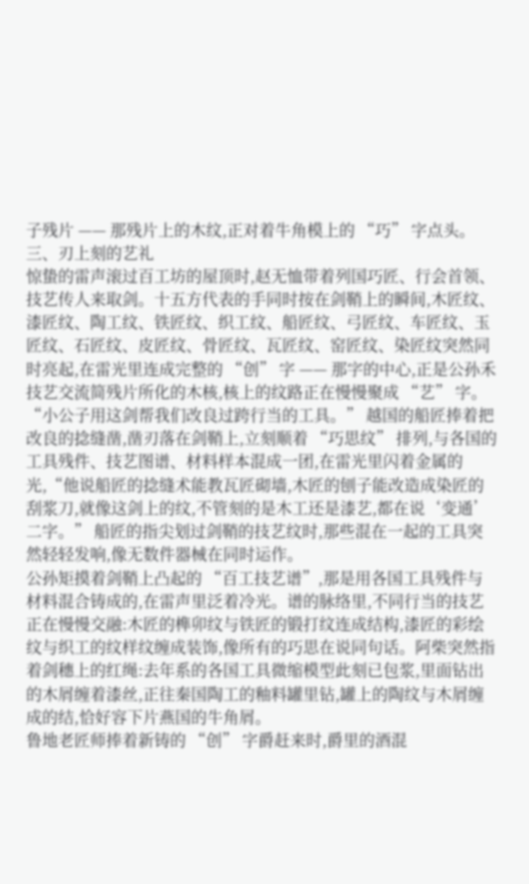子残片 —— 那残片上的木纹,正对着牛角模上的 “巧” 字点头。
三、刃上刻的艺礼
惊蛰的雷声滚过百工坊的屋顶时,赵无恤带着列国巧匠、行会首领、技艺传人来取剑。十五方代表的手同时按在剑鞘上的瞬间,木匠纹、漆匠纹、陶工纹、铁匠纹、织工纹、船匠纹、弓匠纹、车匠纹、玉匠纹、石匠纹、皮匠纹、骨匠纹、瓦匠纹、窑匠纹、染匠纹突然同时亮起,在雷光里连成完整的 “创” 字 —— 那字的中心,正是公孙禾技艺交流简残片所化的木核,核上的纹路正在慢慢聚成 “艺” 字。
“小公子用这剑帮我们改良过跨行当的工具。” 越国的船匠捧着把改良的捻缝凿,凿刃落在剑鞘上,立刻顺着 “巧思纹” 排列,与各国的工具残件、技艺图谱、材料样本混成一团,在雷光里闪着金属的光,“他说船匠的捻缝术能教瓦匠砌墙,木匠的刨子能改造成染匠的刮浆刀,就像这剑上的纹,不管刻的是木工还是漆艺,都在说‘变通’二字。” 船匠的指尖划过剑鞘的技艺纹时,那些混在一起的工具突然轻轻发响,像无数件器械在同时运作。
公孙矩摸着剑鞘上凸起的 “百工技艺谱”,那是用各国工具残件与材料混合铸成的,在雷声里泛着冷光。谱的脉络里,不同行当的技艺正在慢慢交融:木匠的榫卯纹与铁匠的锻打纹连成结构,漆匠的彩绘纹与织工的纹样纹缠成装饰,像所有的巧思在说同句话。阿柴突然指着剑穗上的红绳:去年系的各国工具微缩模型此刻已包浆,里面钻出的木屑缠着漆丝,正往秦国陶工的釉料罐里钻,罐上的陶纹与木屑缠成的结,恰好容下片燕国的牛角屑。
鲁地老匠师捧着新铸的 “创” 字爵赶来时,爵里的酒混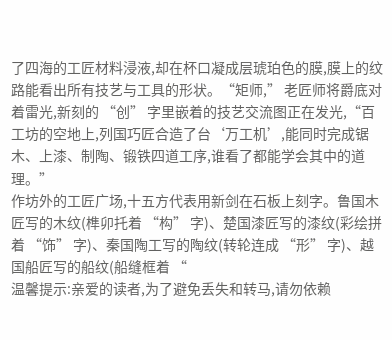了四海的工匠材料浸液,却在杯口凝成层琥珀色的膜,膜上的纹路能看出所有技艺与工具的形状。“矩师,” 老匠师将爵底对着雷光,新刻的 “创” 字里嵌着的技艺交流图正在发光,“百工坊的空地上,列国巧匠合造了台‘万工机’,能同时完成锯木、上漆、制陶、锻铁四道工序,谁看了都能学会其中的道理。”
作坊外的工匠广场,十五方代表用新剑在石板上刻字。鲁国木匠写的木纹(榫卯托着 “构” 字)、楚国漆匠写的漆纹(彩绘拼着 “饰” 字)、秦国陶工写的陶纹(转轮连成 “形” 字)、越国船匠写的船纹(船缝框着 “
温馨提示:亲爱的读者,为了避免丢失和转马,请勿依赖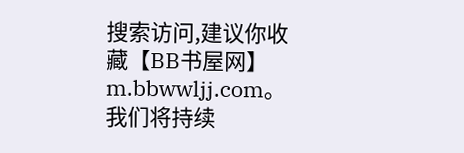搜索访问,建议你收藏【BB书屋网】 m.bbwwljj.com。我们将持续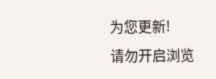为您更新!
请勿开启浏览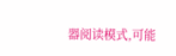器阅读模式,可能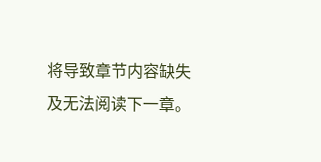将导致章节内容缺失及无法阅读下一章。